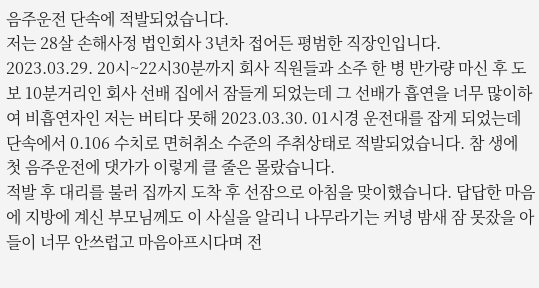음주운전 단속에 적발되었습니다.
저는 28살 손해사정 법인회사 3년차 접어든 평범한 직장인입니다.
2023.03.29. 20시~22시30분까지 회사 직원들과 소주 한 병 반가량 마신 후 도보 10분거리인 회사 선배 집에서 잠들게 되었는데 그 선배가 흡연을 너무 많이하여 비흡연자인 저는 버티다 못해 2023.03.30. 01시경 운전대를 잡게 되었는데 단속에서 0.106 수치로 면허취소 수준의 주취상태로 적발되었습니다. 참 생에 첫 음주운전에 댓가가 이렇게 클 줄은 몰랐습니다.
적발 후 대리를 불러 집까지 도착 후 선잠으로 아침을 맞이했습니다. 답답한 마음에 지방에 계신 부모님께도 이 사실을 알리니 나무라기는 커녕 밤새 잠 못잤을 아들이 너무 안쓰럽고 마음아프시다며 전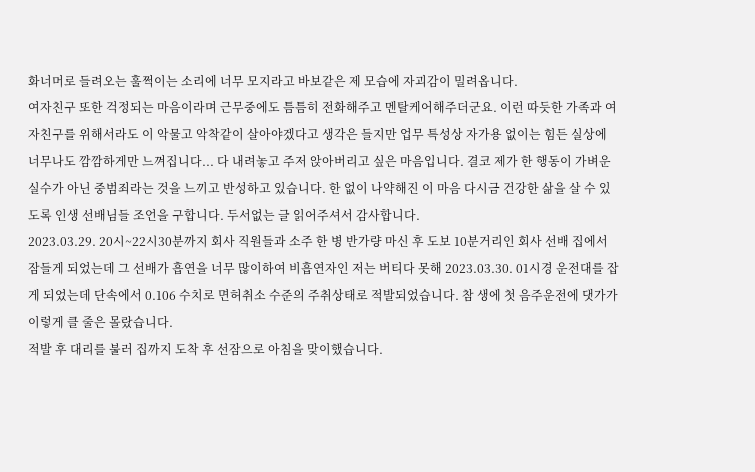화너머로 들려오는 훌쩍이는 소리에 너무 모지라고 바보같은 제 모습에 자괴감이 밀려옵니다.
여자친구 또한 걱정되는 마음이라며 근무중에도 틈틈히 전화해주고 멘탈케어해주더군요. 이런 따듯한 가족과 여자친구를 위해서라도 이 악물고 악착같이 살아야겠다고 생각은 들지만 업무 특성상 자가용 없이는 힘든 실상에 너무나도 깜깜하게만 느껴집니다... 다 내려놓고 주저 앉아버리고 싶은 마음입니다. 결코 제가 한 행동이 가벼운 실수가 아닌 중범죄라는 것을 느끼고 반성하고 있습니다. 한 없이 나약해진 이 마음 다시금 건강한 삶을 살 수 있도록 인생 선배님들 조언을 구합니다. 두서없는 글 읽어주셔서 감사합니다.
2023.03.29. 20시~22시30분까지 회사 직원들과 소주 한 병 반가량 마신 후 도보 10분거리인 회사 선배 집에서 잠들게 되었는데 그 선배가 흡연을 너무 많이하여 비흡연자인 저는 버티다 못해 2023.03.30. 01시경 운전대를 잡게 되었는데 단속에서 0.106 수치로 면허취소 수준의 주취상태로 적발되었습니다. 참 생에 첫 음주운전에 댓가가 이렇게 클 줄은 몰랐습니다.
적발 후 대리를 불러 집까지 도착 후 선잠으로 아침을 맞이했습니다.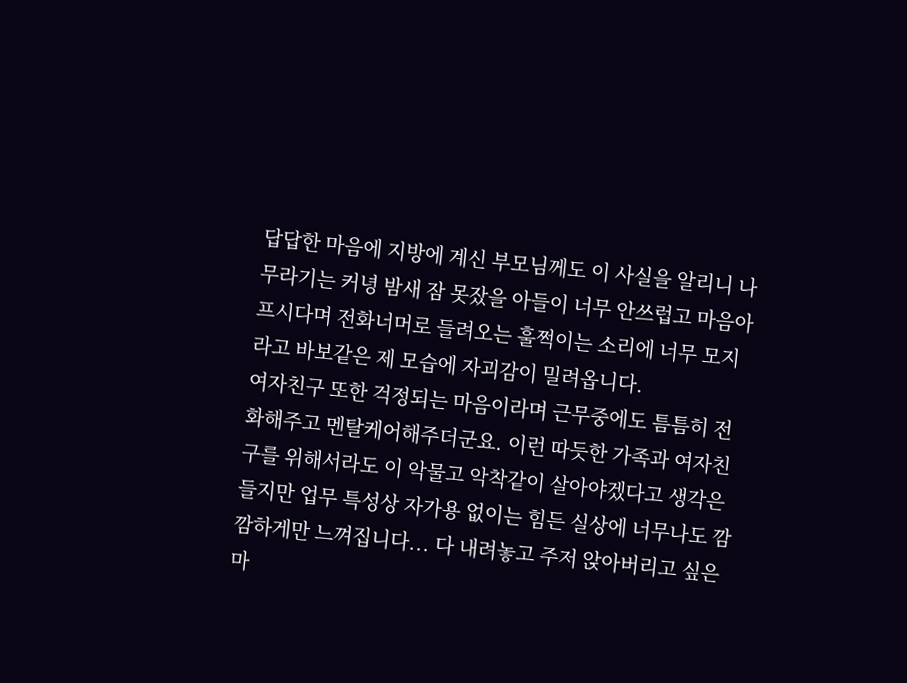답답한 마음에 지방에 계신 부모님께도 이 사실을 알리니 나무라기는 커녕 밤새 잠 못잤을 아들이 너무 안쓰럽고 마음아프시다며 전화너머로 들려오는 훌쩍이는 소리에 너무 모지라고 바보같은 제 모습에 자괴감이 밀려옵니다.
여자친구 또한 걱정되는 마음이라며 근무중에도 틈틈히 전화해주고 멘탈케어해주더군요. 이런 따듯한 가족과 여자친구를 위해서라도 이 악물고 악착같이 살아야겠다고 생각은 들지만 업무 특성상 자가용 없이는 힘든 실상에 너무나도 깜깜하게만 느껴집니다... 다 내려놓고 주저 앉아버리고 싶은 마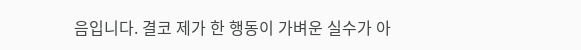음입니다. 결코 제가 한 행동이 가벼운 실수가 아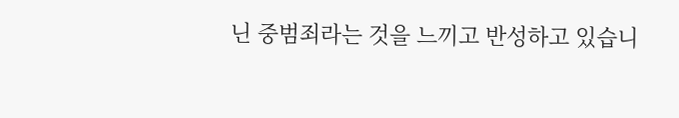닌 중범죄라는 것을 느끼고 반성하고 있습니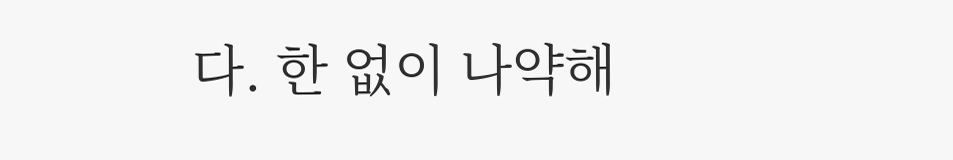다. 한 없이 나약해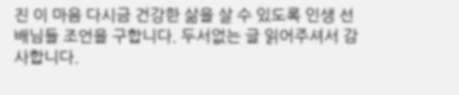진 이 마음 다시금 건강한 삶을 살 수 있도록 인생 선배님들 조언을 구합니다. 두서없는 글 읽어주셔서 감사합니다.